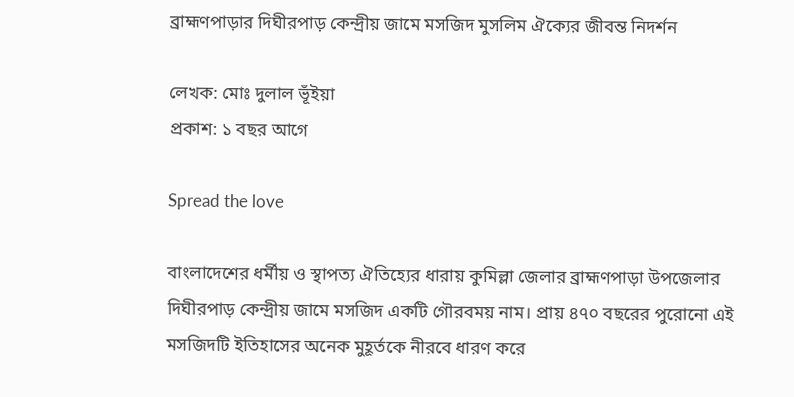ব্রাহ্মণপাড়ার দিঘীরপাড় কেন্দ্রীয় জামে মসজিদ মুসলিম ঐক্যের জীবন্ত নিদর্শন

লেখক: মোঃ দুলাল ভূঁইয়া
প্রকাশ: ১ বছর আগে

Spread the love

বাংলাদেশের ধর্মীয় ও স্থাপত্য ঐতিহ্যের ধারায় কুমিল্লা জেলার ব্রাহ্মণপাড়া উপজেলার দিঘীরপাড় কেন্দ্রীয় জামে মসজিদ একটি গৌরবময় নাম। প্রায় ৪৭০ বছরের পুরোনো এই মসজিদটি ইতিহাসের অনেক মুহূর্তকে নীরবে ধারণ করে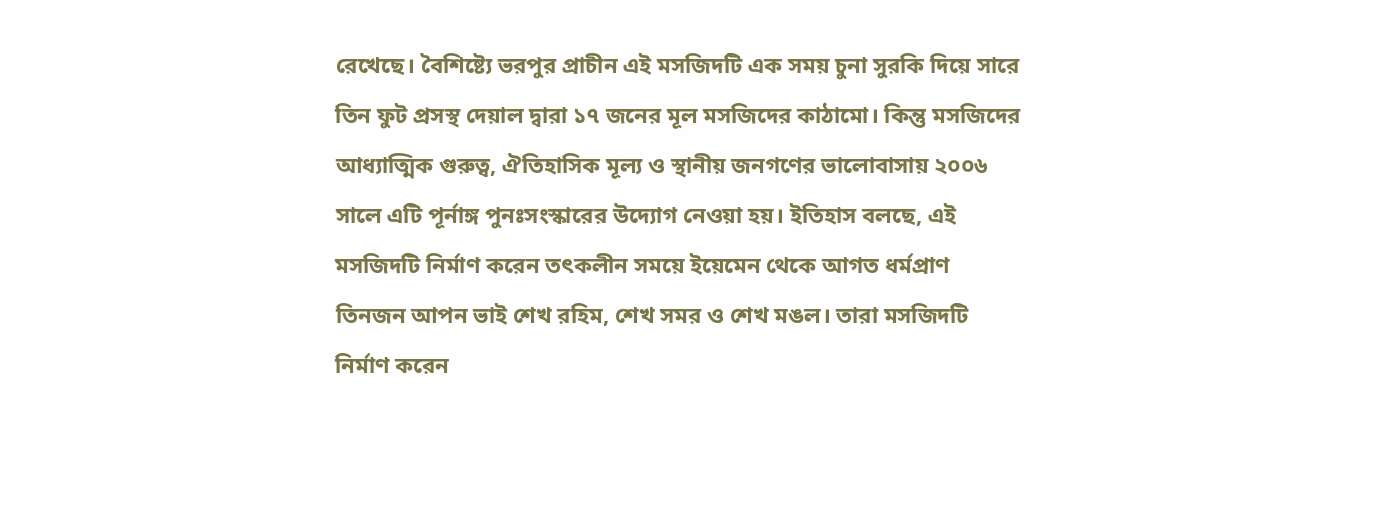রেখেছে। বৈশিষ্ট্যে ভরপুর প্রাচীন এই মসজিদটি এক সময় চুনা সুরকি দিয়ে সারে তিন ফুট প্রসস্থ দেয়াল দ্বারা ১৭ জনের মূল মসজিদের কাঠামো। কিন্তু মসজিদের আধ্যাত্মিক গুরুত্ব, ঐতিহাসিক মূল্য ও স্থানীয় জনগণের ভালোবাসায় ২০০৬ সালে এটি পূর্নাঙ্গ পুনঃসংস্কারের উদ্যোগ নেওয়া হয়। ইতিহাস বলছে, এই মসজিদটি নির্মাণ করেন তৎকলীন সময়ে ইয়েমেন থেকে আগত ধর্মপ্রাণ তিনজন আপন ভাই শেখ রহিম, শেখ সমর ও শেখ মঙল। তারা মসজিদটি নির্মাণ করেন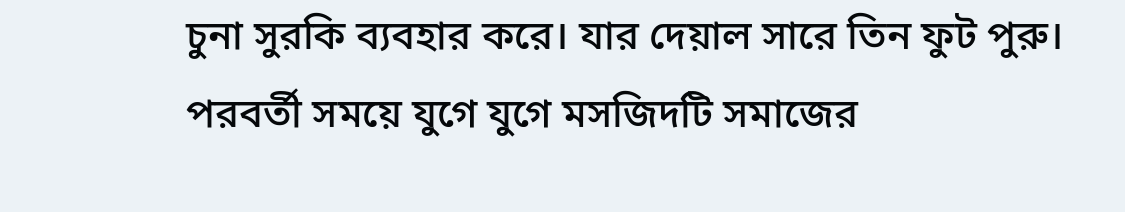চুনা সুরকি ব্যবহার করে। যার দেয়াল সারে তিন ফুট পুরু। পরবর্তী সময়ে যুগে যুগে মসজিদটি সমাজের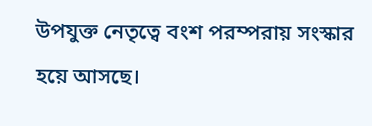উপযুক্ত নেতৃত্বে বংশ পরম্পরায় সংস্কার হয়ে আসছে।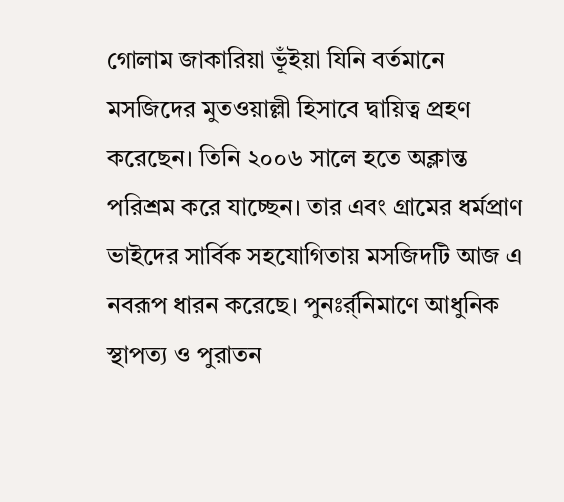গোলাম জাকারিয়া ভূঁইয়া যিনি বর্তমানে মসজিদের মুতওয়াল্লী হিসাবে দ্বায়িত্ব প্রহণ করেছেন। তিনি ২০০৬ সালে হতে অক্লান্ত পরিশ্রম করে যাচ্ছেন। তার এবং গ্রামের ধর্মপ্রাণ ভাইদের সার্বিক সহযোগিতায় মসজিদটি আজ এ নবরূপ ধারন করেছে। পুনঃর্র্নিমাণে আধুনিক স্থাপত্য ও পুরাতন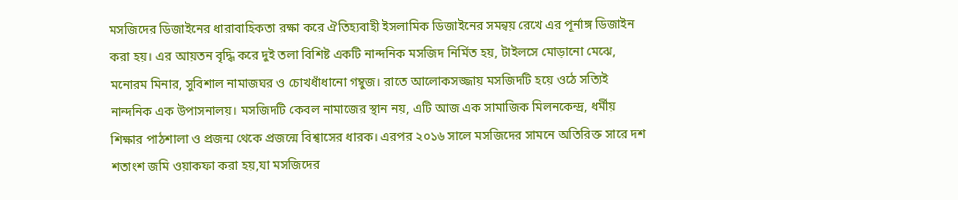মসজিদের ডিজাইনের ধারাবাহিকতা রক্ষা করে ঐতিহ্যবাহী ইসলামিক ডিজাইনের সমন্বয় রেখে এর পূর্নাঙ্গ ডিজাইন করা হয়। এর আয়তন বৃদ্ধি করে দুই তলা বিশিষ্ট একটি নান্দনিক মসজিদ নির্মিত হয়, টাইলসে মোড়ানো মেঝে, মনোরম মিনার, সুবিশাল নামাজঘর ও চোখধাঁধানো গম্বুজ। রাতে আলোকসজ্জায় মসজিদটি হয়ে ওঠে সত্যিই নান্দনিক এক উপাসনালয়। মসজিদটি কেবল নামাজের স্থান নয়, এটি আজ এক সামাজিক মিলনকেন্দ্র, ধর্মীয় শিক্ষার পাঠশালা ও প্রজন্ম থেকে প্রজন্মে বিশ্বাসের ধারক। এরপর ২০১৬ সালে মসজিদের সামনে অতিরিক্ত সারে দশ শতাংশ জমি ওয়াকফা করা হয়,যা মসজিদের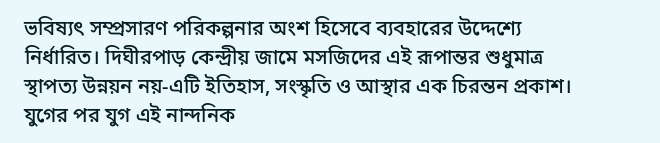ভবিষ্যৎ সম্প্রসারণ পরিকল্পনার অংশ হিসেবে ব্যবহারের উদ্দেশ্যে নির্ধারিত। দিঘীরপাড় কেন্দ্রীয় জামে মসজিদের এই রূপান্তর শুধুমাত্র স্থাপত্য উন্নয়ন নয়-এটি ইতিহাস, সংস্কৃতি ও আস্থার এক চিরন্তন প্রকাশ। যুগের পর যুগ এই নান্দনিক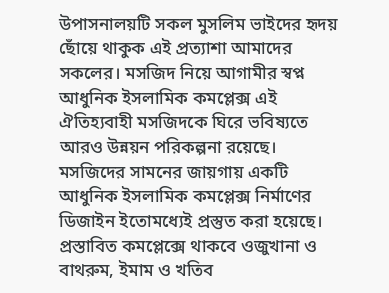উপাসনালয়টি সকল মুসলিম ভাইদের হৃদয় ছোঁয়ে থাকুক এই প্রত্যাশা আমাদের সকলের। মসজিদ নিয়ে আগামীর স্বপ্ন আধুনিক ইসলামিক কমপ্লেক্স এই ঐতিহ্যবাহী মসজিদকে ঘিরে ভবিষ্যতে আরও উন্নয়ন পরিকল্পনা রয়েছে। মসজিদের সামনের জায়গায় একটি আধুনিক ইসলামিক কমপ্লেক্স নির্মাণের ডিজাইন ইতোমধ্যেই প্রস্তুত করা হয়েছে। প্রস্তাবিত কমপ্লেক্সে থাকবে ওজুখানা ও বাথরুম, ইমাম ও খতিব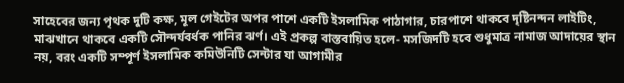সাহেবের জন্য পৃথক দুটি কক্ষ, মূল গেইটের অপর পাশে একটি ইসলামিক পাঠাগার, চারপাশে থাকবে দৃষ্টিনন্দন লাইটিং, মাঝখানে থাকবে একটি সৌন্দর্যবর্ধক পানির ঝর্ণ। এই প্রকল্প বাস্তবায়িত হলে- মসজিদটি হবে শুধুমাত্র নামাজ আদায়ের স্থান নয়, বরং একটি সম্পূর্ণ ইসলামিক কমিউনিটি সেন্টার যা আগামীর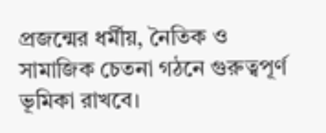প্রজন্মের ধর্মীয়, নৈতিক ও সামাজিক চেতনা গঠনে গুরুত্বপূর্ণ ভূমিকা রাখবে।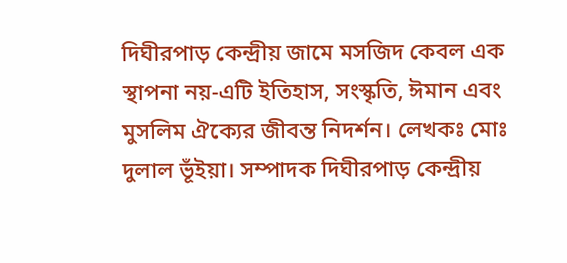দিঘীরপাড় কেন্দ্রীয় জামে মসজিদ কেবল এক স্থাপনা নয়-এটি ইতিহাস, সংস্কৃতি, ঈমান এবং মুসলিম ঐক্যের জীবন্ত নিদর্শন। লেখকঃ মোঃ দুলাল ভূঁইয়া। সম্পাদক দিঘীরপাড় কেন্দ্রীয়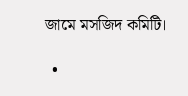জামে মসজিদ কমিটি।

  •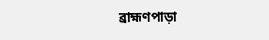ব্রাহ্মণপাড়া